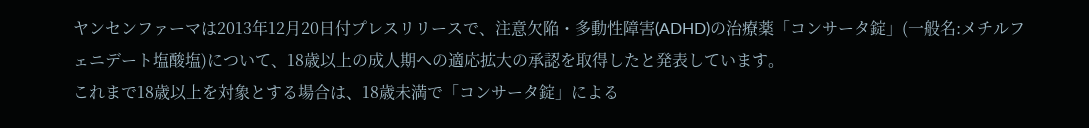ヤンセンファーマは2013年12月20日付プレスリリースで、注意欠陥・多動性障害(ADHD)の治療薬「コンサータ錠」(一般名:メチルフェニデート塩酸塩)について、18歳以上の成人期への適応拡大の承認を取得したと発表しています。
これまで18歳以上を対象とする場合は、18歳未満で「コンサータ錠」による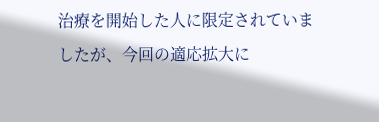治療を開始した人に限定されていましたが、今回の適応拡大に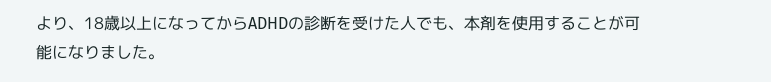より、18歳以上になってからADHDの診断を受けた人でも、本剤を使用することが可能になりました。